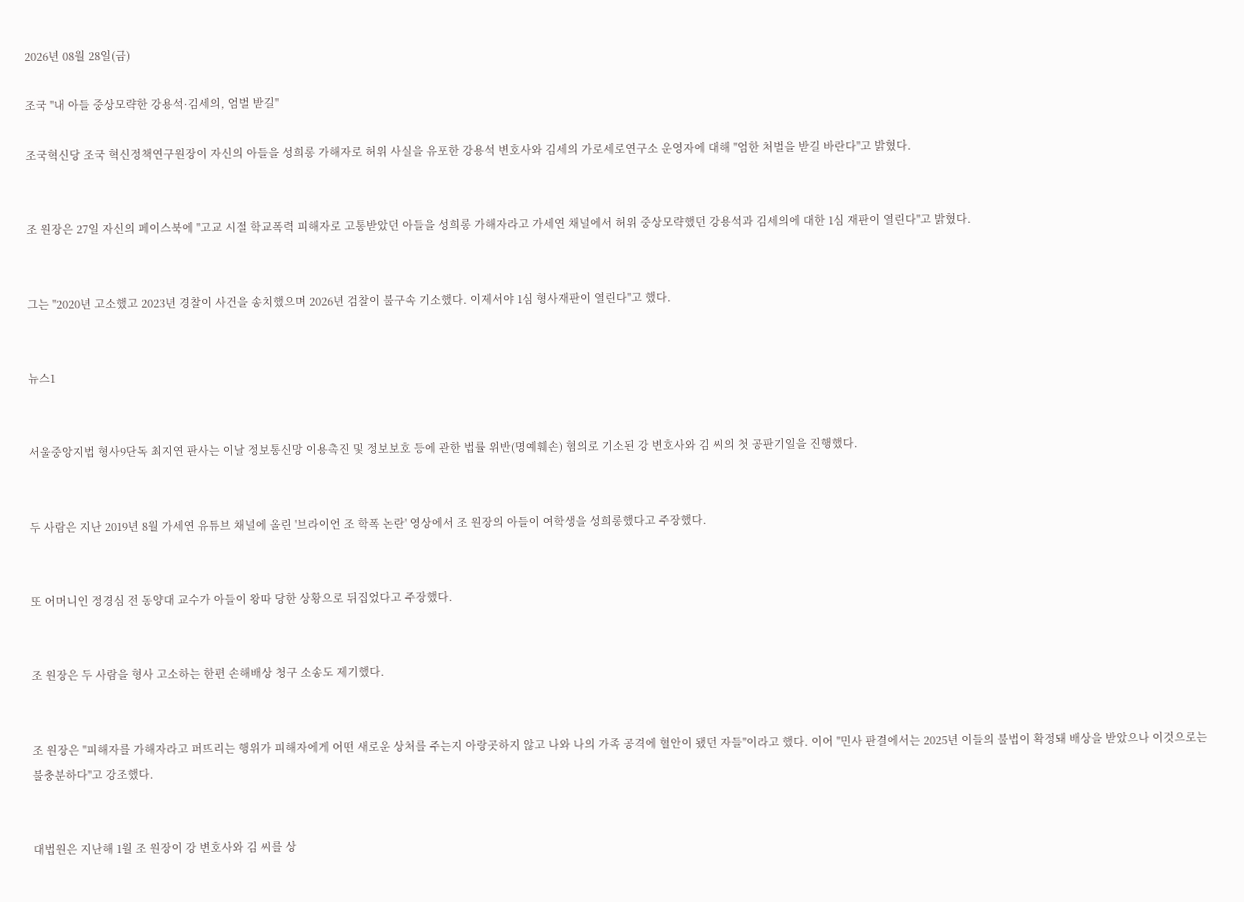2026년 08월 28일(금)

조국 "내 아들 중상모략한 강용석·김세의, 엄벌 받길"

조국혁신당 조국 혁신정책연구원장이 자신의 아들을 성희롱 가해자로 허위 사실을 유포한 강용석 변호사와 김세의 가로세로연구소 운영자에 대해 "엄한 처벌을 받길 바란다"고 밝혔다.


조 원장은 27일 자신의 페이스북에 "고교 시절 학교폭력 피해자로 고통받았던 아들을 성희롱 가해자라고 가세연 채널에서 허위 중상모략했던 강용석과 김세의에 대한 1심 재판이 열린다"고 밝혔다.


그는 "2020년 고소했고 2023년 경찰이 사건을 송치했으며 2026년 검찰이 불구속 기소했다. 이제서야 1심 형사재판이 열린다"고 했다.


뉴스1


서울중앙지법 형사9단독 최지연 판사는 이날 정보통신망 이용촉진 및 정보보호 등에 관한 법률 위반(명예훼손) 혐의로 기소된 강 변호사와 김 씨의 첫 공판기일을 진행했다.


두 사람은 지난 2019년 8월 가세연 유튜브 채널에 올린 '브라이언 조 학폭 논란' 영상에서 조 원장의 아들이 여학생을 성희롱했다고 주장했다.


또 어머니인 정경심 전 동양대 교수가 아들이 왕따 당한 상황으로 뒤집었다고 주장했다.


조 원장은 두 사람을 형사 고소하는 한편 손해배상 청구 소송도 제기했다.


조 원장은 "피해자를 가해자라고 퍼뜨리는 행위가 피해자에게 어떤 새로운 상처를 주는지 아랑곳하지 않고 나와 나의 가족 공격에 혈안이 됐던 자들"이라고 했다. 이어 "민사 판결에서는 2025년 이들의 불법이 확정돼 배상을 받았으나 이것으로는 불충분하다"고 강조했다.


대법원은 지난해 1월 조 원장이 강 변호사와 김 씨를 상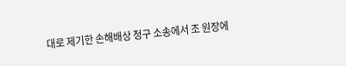대로 제기한 손해배상 청구 소송에서 조 원장에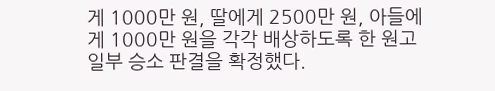게 1000만 원, 딸에게 2500만 원, 아들에게 1000만 원을 각각 배상하도록 한 원고 일부 승소 판결을 확정했다.